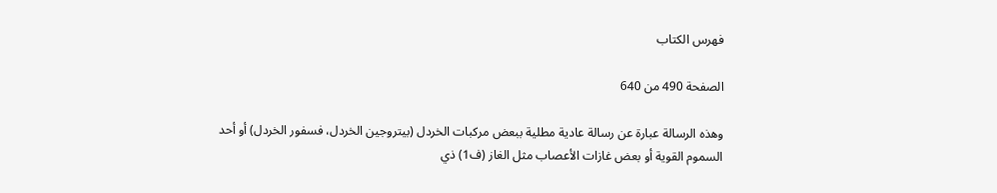فهرس الكتاب

الصفحة 490 من 640

وهذه الرسالة عبارة عن رسالة عادية مطلية ببعض مركبات الخردل (بيتروجين الخردل، فسفور الخردل) أو أحد السموم القوية أو بعض غازات الأعصاب مثل الغاز (ف1) ذي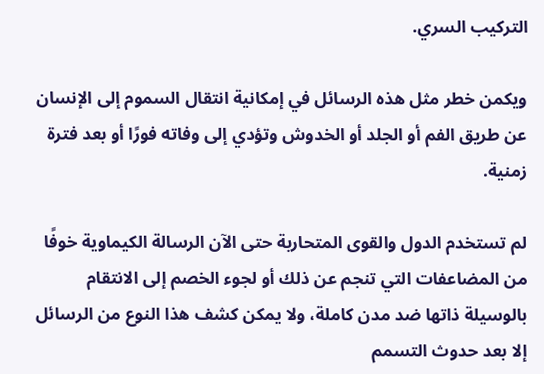التركيب السري.

ويكمن خطر مثل هذه الرسائل في إمكانية انتقال السموم إلى الإنسان عن طريق الفم أو الجلد أو الخدوش وتؤدي إلى وفاته فورًا أو بعد فترة زمنية.

لم تستخدم الدول والقوى المتحاربة حتى الآن الرسالة الكيماوية خوفًا من المضاعفات التي تنجم عن ذلك أو لجوء الخصم إلى الانتقام بالوسيلة ذاتها ضد مدن كاملة، ولا يمكن كشف هذا النوع من الرسائل إلا بعد حدوث التسمم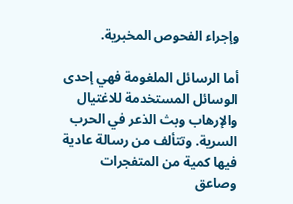وإجراء الفحوص المخبرية.

أما الرسائل الملغومة فهي إحدى الوسائل المستخدمة للاغتيال والإرهاب وبث الذعر في الحرب السرية. وتتألف من رسالة عادية فيها كمية من المتفجرات وصاعق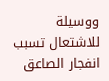ووسيلة للاشتعال تسبب انفجار الصاعق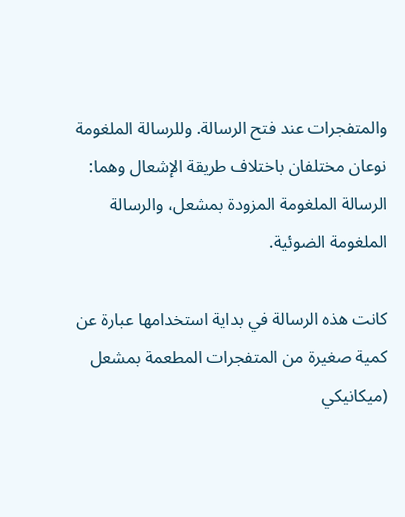والمتفجرات عند فتح الرسالة. وللرسالة الملغومة نوعان مختلفان باختلاف طريقة الإشعال وهما: الرسالة الملغومة المزودة بمشعل، والرسالة الملغومة الضوئية.

كانت هذه الرسالة في بداية استخدامها عبارة عن كمية صغيرة من المتفجرات المطعمة بمشعل (ميكانيكي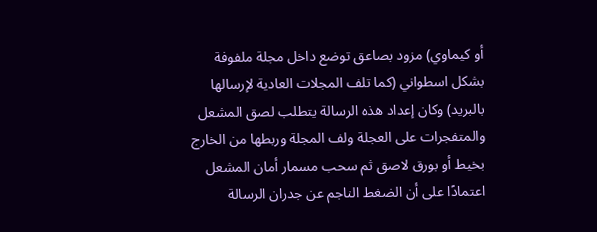أو كيماوي) مزود بصاعق توضع داخل مجلة ملفوفة بشكل اسطواني (كما تلف المجلات العادية لإرسالها بالبريد) وكان إعداد هذه الرسالة يتطلب لصق المشعل والمتفجرات على العجلة ولف المجلة وربطها من الخارج بخيط أو بورق لاصق ثم سحب مسمار أمان المشعل اعتمادًا على أن الضغط الناجم عن جدران الرسالة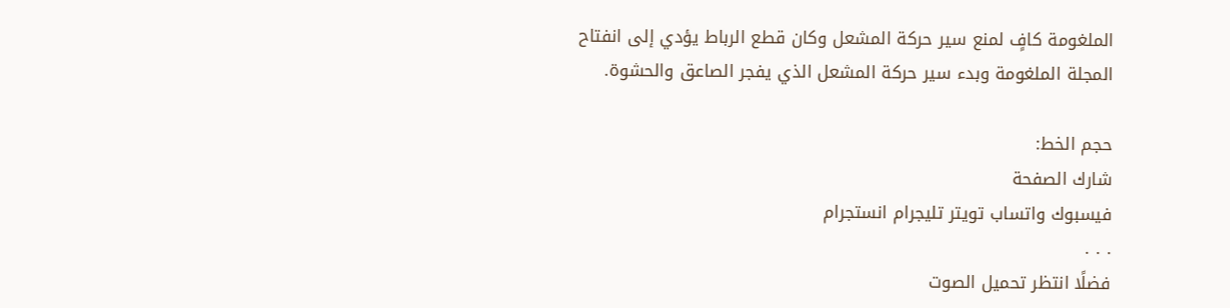الملغومة كافٍ لمنع سير حركة المشعل وكان قطع الرباط يؤدي إلى انفتاح المجلة الملغومة وبدء سير حركة المشعل الذي يفجر الصاعق والحشوة.

حجم الخط:
شارك الصفحة
فيسبوك واتساب تويتر تليجرام انستجرام
. . .
فضلًا انتظر تحميل الصوت